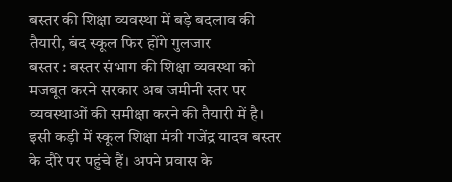बस्तर की शिक्षा व्यवस्था में बड़े बदलाव की तैयारी, बंद स्कूल फिर होंगे गुलजार
बस्तर : बस्तर संभाग की शिक्षा व्यवस्था को मजबूत करने सरकार अब जमीनी स्तर पर व्यवस्थाओं की समीक्षा करने की तैयारी में है। इसी कड़ी में स्कूल शिक्षा मंत्री गजेंद्र यादव बस्तर के दौरे पर पहुंचे हैं। अपने प्रवास के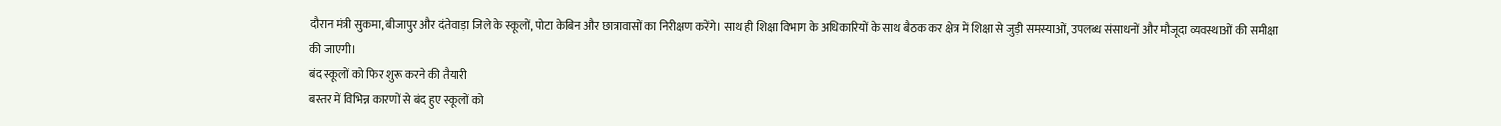दौरान मंत्री सुकमा, बीजापुर और दंतेवाड़ा जिले के स्कूलों, पोटा केबिन और छात्रावासों का निरीक्षण करेंगे। साथ ही शिक्षा विभाग के अधिकारियों के साथ बैठक कर क्षेत्र में शिक्षा से जुड़ी समस्याओं, उपलब्ध संसाधनों और मौजूदा व्यवस्थाओं की समीक्षा की जाएगी।
बंद स्कूलों को फिर शुरू करने की तैयारी
बस्तर में विभिन्न कारणों से बंद हुए स्कूलों को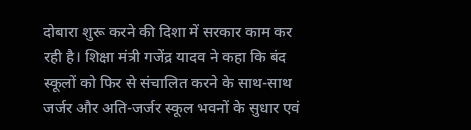दोबारा शुरू करने की दिशा में सरकार काम कर रही है। शिक्षा मंत्री गजेंद्र यादव ने कहा कि बंद स्कूलों को फिर से संचालित करने के साथ-साथ जर्जर और अति-जर्जर स्कूल भवनों के सुधार एवं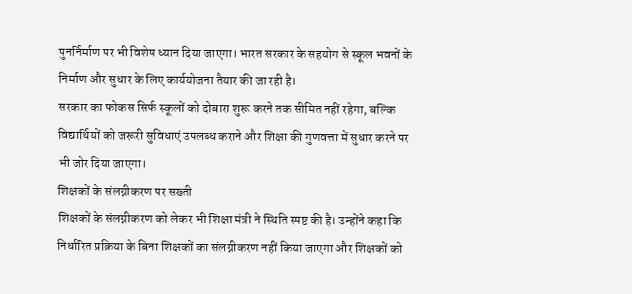पुनर्निर्माण पर भी विशेष ध्यान दिया जाएगा। भारत सरकार के सहयोग से स्कूल भवनों के निर्माण और सुधार के लिए कार्ययोजना तैयार की जा रही है।
सरकार का फोकस सिर्फ स्कूलों को दोबारा शुरू करने तक सीमित नहीं रहेगा, बल्कि विद्यार्थियों को जरूरी सुविधाएं उपलब्ध कराने और शिक्षा की गुणवत्ता में सुधार करने पर भी जोर दिया जाएगा।
शिक्षकों के संलग्नीकरण पर सख्ती
शिक्षकों के संलग्नीकरण को लेकर भी शिक्षा मंत्री ने स्थिति स्पष्ट की है। उन्होंने कहा कि निर्धारित प्रक्रिया के बिना शिक्षकों का संलग्नीकरण नहीं किया जाएगा और शिक्षकों को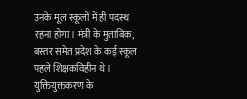उनके मूल स्कूलों में ही पदस्थ रहना होगा। मंत्री के मुताबिक, बस्तर समेत प्रदेश के कई स्कूल पहले शिक्षकविहीन थे। युक्तियुक्तकरण के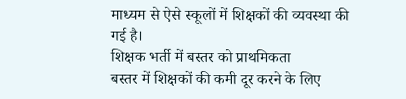माध्यम से ऐसे स्कूलों में शिक्षकों की व्यवस्था की गई है।
शिक्षक भर्ती में बस्तर को प्राथमिकता
बस्तर में शिक्षकों की कमी दूर करने के लिए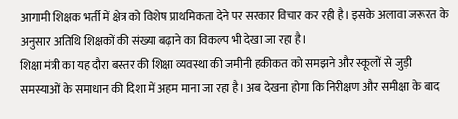आगामी शिक्षक भर्ती में क्षेत्र को विशेष प्राथमिकता देने पर सरकार विचार कर रही है। इसके अलावा जरूरत के अनुसार अतिथि शिक्षकों की संख्या बढ़ाने का विकल्प भी देखा जा रहा है।
शिक्षा मंत्री का यह दौरा बस्तर की शिक्षा व्यवस्था की जमीनी हकीकत को समझने और स्कूलों से जुड़ी समस्याओं के समाधान की दिशा में अहम माना जा रहा है। अब देखना होगा कि निरीक्षण और समीक्षा के बाद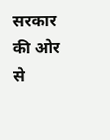सरकार की ओर से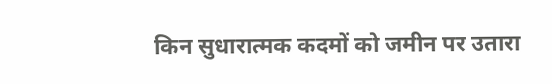किन सुधारात्मक कदमों को जमीन पर उतारा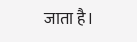जाता है।